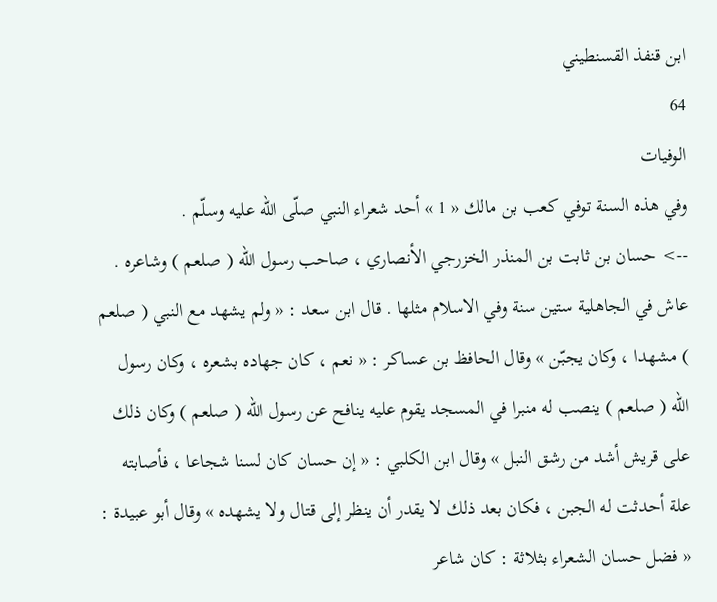ابن قنفذ القسنطيني
64
الوفيات
وفي هذه السنة توفي كعب بن مالك « 1 » أحد شعراء النبي صلّى اللّه عليه وسلّم .
--> حسان بن ثابت بن المنذر الخزرجي الأنصاري ، صاحب رسول اللّه ( صلعم ) وشاعره . عاش في الجاهلية ستين سنة وفي الاسلام مثلها . قال ابن سعد : « ولم يشهد مع النبي ( صلعم ) مشهدا ، وكان يجبّن » وقال الحافظ بن عساكر : « نعم ، كان جهاده بشعره ، وكان رسول اللّه ( صلعم ) ينصب له منبرا في المسجد يقوم عليه ينافح عن رسول اللّه ( صلعم ) وكان ذلك على قريش أشد من رشق النبل » وقال ابن الكلبي : « إن حسان كان لسنا شجاعا ، فأصابته علة أحدثت له الجبن ، فكان بعد ذلك لا يقدر أن ينظر إلى قتال ولا يشهده » وقال أبو عبيدة : « فضل حسان الشعراء بثلاثة : كان شاعر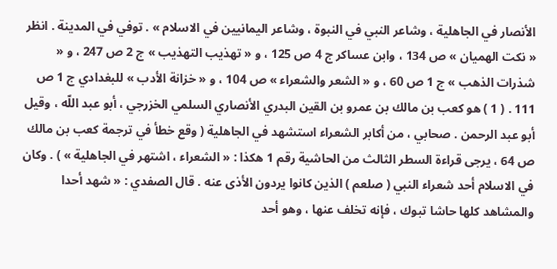الأنصار في الجاهلية ، وشاعر النبي في النبوة ، وشاعر اليمانيين في الاسلام » . توفي في المدينة . انظر « نكت الهميان » ص 134 ، وابن عساكر ج 4 ص 125 ، و « تهذيب التهذيب » ج 2 ص 247 ، و « شذرات الذهب » ج 1 ص 60 ، و « الشعر والشعراء » ص 104 ، و « خزانة الأدب » للبغدادي ج 1 ص 111 . ( 1 ) هو كعب بن مالك بن عمرو بن القين البدري الأنصاري السلمي الخزرجي ، أبو عبد اللّه ، وقيل أبو عبد الرحمن . صحابي ، من أكابر الشعراء استشهد في الجاهلية ( وقع خطأ في ترجمة كعب بن مالك ص 64 ، يرجى قراءة السطر الثالث من الحاشية رقم 1 هكذا : « الشعراء ، اشتهر في الجاهلية » ) . وكان في الاسلام أحد شعراء النبي ( صلعم ) الذين كانوا يردون الأذى عنه . قال الصفدي : « شهد أحدا والمشاهد كلها حاشا تبوك ، فإنه تخلف عنها ، وهو أحد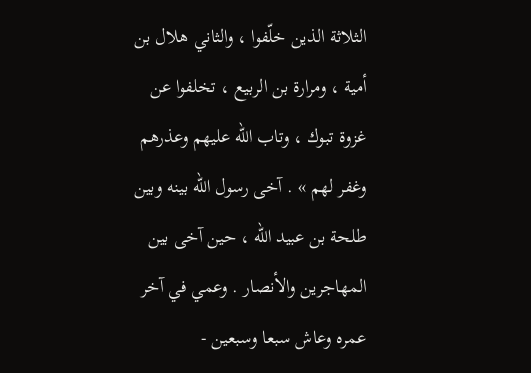الثلاثة الذين خلّفوا ، والثاني هلال بن أمية ، ومرارة بن الربيع ، تخلفوا عن غزوة تبوك ، وتاب اللّه عليهم وعذرهم وغفر لهم » . آخى رسول اللّه بينه وبين طلحة بن عبيد اللّه ، حين آخى بين المهاجرين والأنصار . وعمي في آخر عمره وعاش سبعا وسبعين -